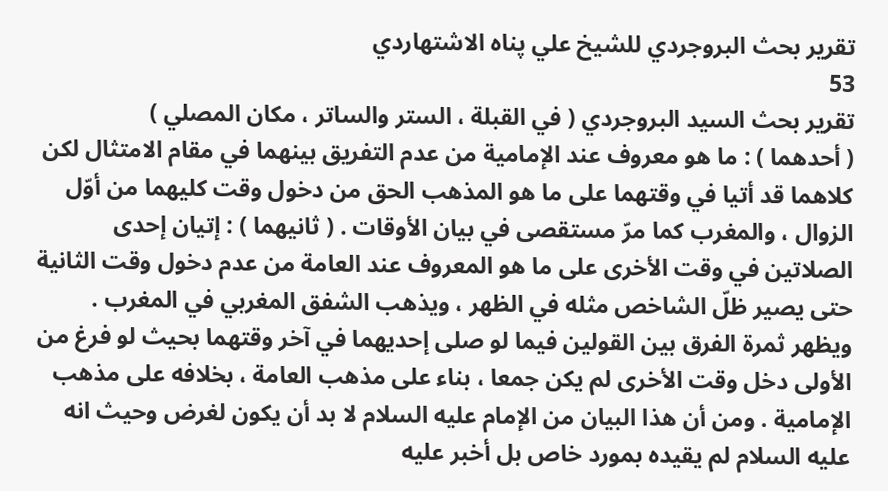تقرير بحث البروجردي للشيخ علي پناه الاشتهاردي
53
تقرير بحث السيد البروجردي ( في القبلة ، الستر والساتر ، مكان المصلي )
( أحدهما ) : ما هو معروف عند الإمامية من عدم التفريق بينهما في مقام الامتثال لكن كلاهما قد أتيا في وقتهما على ما هو المذهب الحق من دخول وقت كليهما من أوّل الزوال ، والمغرب كما مرّ مستقصى في بيان الأوقات . ( ثانيهما ) : إتيان إحدى الصلاتين في وقت الأخرى على ما هو المعروف عند العامة من عدم دخول وقت الثانية حتى يصير ظلّ الشاخص مثله في الظهر ، ويذهب الشفق المغربي في المغرب . ويظهر ثمرة الفرق بين القولين فيما لو صلى إحديهما في آخر وقتهما بحيث لو فرغ من الأولى دخل وقت الأخرى لم يكن جمعا ، بناء على مذهب العامة ، بخلافه على مذهب الإمامية . ومن أن هذا البيان من الإمام عليه السلام لا بد أن يكون لغرض وحيث انه عليه السلام لم يقيده بمورد خاص بل أخبر عليه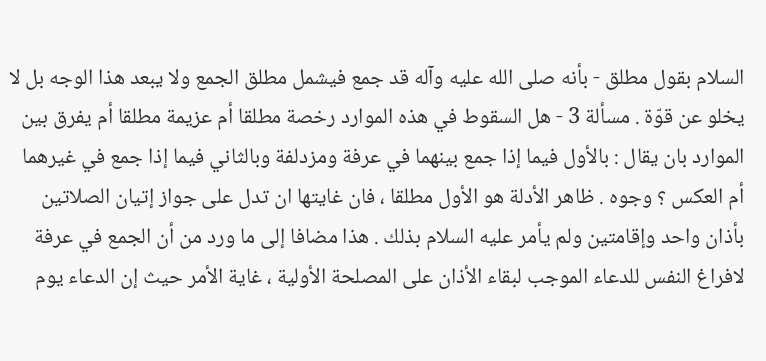السلام بقول مطلق - بأنه صلى الله عليه وآله قد جمع فيشمل مطلق الجمع ولا يبعد هذا الوجه بل لا يخلو عن قوّة . مسألة 3 - هل السقوط في هذه الموارد رخصة مطلقا أم عزيمة مطلقا أم يفرق بين الموارد بان يقال : بالأول فيما إذا جمع بينهما في عرفة ومزدلفة وبالثاني فيما إذا جمع في غيرهما أم العكس ؟ وجوه . ظاهر الأدلة هو الأول مطلقا ، فان غايتها ان تدل على جواز إتيان الصلاتين بأذان واحد وإقامتين ولم يأمر عليه السلام بذلك . هذا مضافا إلى ما ورد من أن الجمع في عرفة لافراغ النفس للدعاء الموجب لبقاء الأذان على المصلحة الأولية ، غاية الأمر حيث إن الدعاء يوم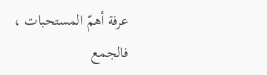عرفة أهمّ المستحبات ، فالجمع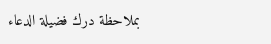بملاحظة درك فضيلة الدعاء